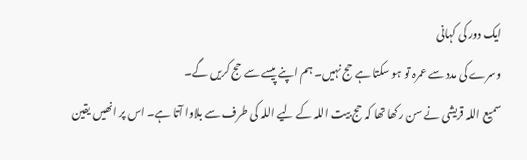ایک دور کی کہانی
وسرے کی مدد سے عمرہ تو ہو سکتا ہے حج نہیں۔ ہم اپنے پیسے سے حج کریں گے۔
سمیع اللہ قریشی نے سن رکھا تھا کہ حج بیت اللہ کے لیے اللہ کی طرف سے بلاوا آتا ہے۔ اس پر انھیں یقین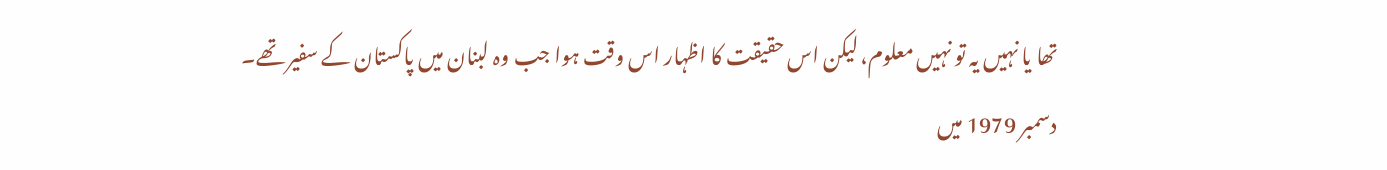تھا یا نہیں یہ تو نہیں معلوم، لیکن اس حقیقت کا اظہار اس وقت ہوا جب وہ لبنان میں پاکستان کے سفیر تھے۔
دسمبر 1979 میں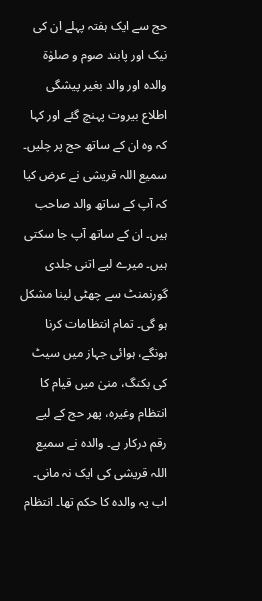حج سے ایک ہفتہ پہلے ان کی نیک اور پابند صوم و صلوٰۃ والدہ اور والد بغیر پیشگی اطلاع بیروت پہنچ گئے اور کہا کہ وہ ان کے ساتھ حج پر چلیں۔ سمیع اللہ قریشی نے عرض کیا کہ آپ کے ساتھ والد صاحب ہیں۔ ان کے ساتھ آپ جا سکتی ہیں۔ میرے لیے اتنی جلدی گورنمنٹ سے چھٹی لینا مشکل ہو گی۔ تمام انتظامات کرنا ہونگے، ہوائی جہاز میں سیٹ کی بکنگ، منیٰ میں قیام کا انتظام وغیرہ، پھر حج کے لیے رقم درکار ہے۔ والدہ نے سمیع اللہ قریشی کی ایک نہ مانی۔ اب یہ والدہ کا حکم تھا۔ انتظام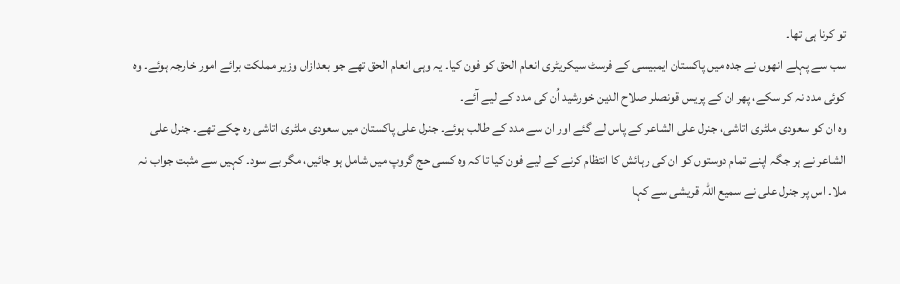تو کرنا ہی تھا۔
سب سے پہلے انھوں نے جدہ میں پاکستان ایمبیسی کے فرسٹ سیکریٹری انعام الحق کو فون کیا۔ یہ وہی انعام الحق تھے جو بعدازاں وزیر مملکت برائے امور خارجہ ہوئے۔ وہ کوئی مدد نہ کر سکے، پھر ان کے پریس قونصلر صلاح الدین خورشید اُن کی مدد کے لیے آئے۔
وہ ان کو سعودی ملٹری اتاشی، جنرل علی الشاعر کے پاس لے گئے اور ان سے مدد کے طالب ہوئے۔ جنرل علی پاکستان میں سعودی ملٹری اتاشی رہ چکے تھے۔ جنرل علی الشاعر نے ہر جگہ اپنے تمام دوستوں کو ان کی رہائش کا انتظام کرنے کے لیے فون کیا تا کہ وہ کسی حج گروپ میں شامل ہو جائیں، مگر بے سود۔ کہیں سے مثبت جواب نہ ملا۔ اس پر جنرل علی نے سمیع اللہ قریشی سے کہا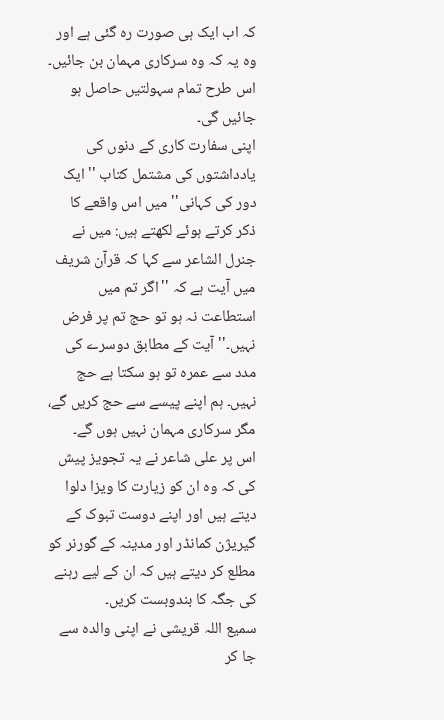کہ اب ایک ہی صورت رہ گئی ہے اور وہ یہ کہ وہ سرکاری مہمان بن جائیں۔ اس طرح تمام سہولتیں حاصل ہو جائیں گی۔
اپنی سفارت کاری کے دنوں کی یادداشتوں کی مشتمل کتاب ''ایک دور کی کہانی'' میں اس واقعے کا ذکر کرتے ہوئے لکھتے ہیں: میں نے جنرل الشاعر سے کہا کہ قرآن شریف میں آیت ہے کہ ''اگر تم میں استطاعت نہ ہو تو حج تم پر فرض نہیں۔'' آیت کے مطابق دوسرے کی مدد سے عمرہ تو ہو سکتا ہے حج نہیں۔ ہم اپنے پیسے سے حج کریں گے، مگر سرکاری مہمان نہیں ہوں گے۔
اس پر علی شاعر نے یہ تجویز پیش کی کہ وہ ان کو زیارت کا ویزا دلوا دیتے ہیں اور اپنے دوست تبوک کے گیریژن کمانڈر اور مدینہ کے گورنر کو مطلع کر دیتے ہیں کہ ان کے لیے رہنے کی جگہ کا بندوبست کریں۔
سمیع اللہ قریشی نے اپنی والدہ سے جا کر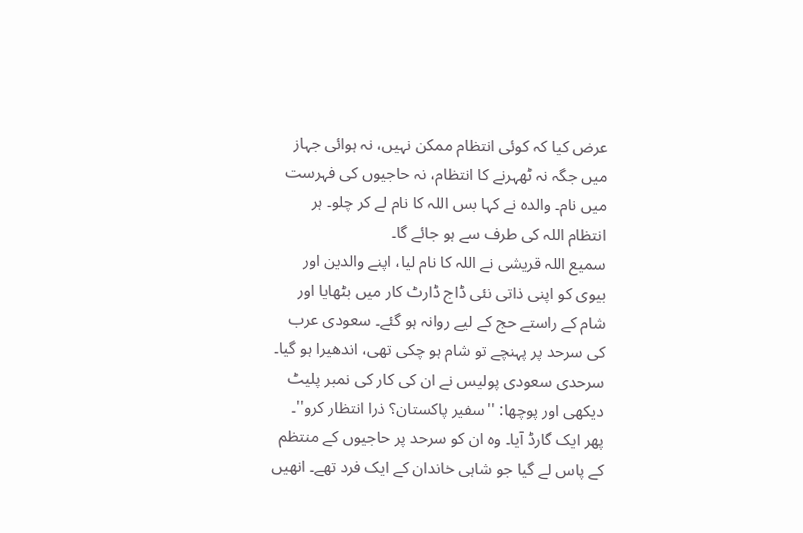عرض کیا کہ کوئی انتظام ممکن نہیں، نہ ہوائی جہاز میں جگہ نہ ٹھہرنے کا انتظام، نہ حاجیوں کی فہرست میں نام۔ والدہ نے کہا بس اللہ کا نام لے کر چلو۔ ہر انتظام اللہ کی طرف سے ہو جائے گا۔
سمیع اللہ قریشی نے اللہ کا نام لیا، اپنے والدین اور بیوی کو اپنی ذاتی نئی ڈاج ڈارٹ کار میں بٹھایا اور شام کے راستے حج کے لیے روانہ ہو گئے۔ سعودی عرب کی سرحد پر پہنچے تو شام ہو چکی تھی، اندھیرا ہو گیا۔ سرحدی سعودی پولیس نے ان کی کار کی نمبر پلیٹ دیکھی اور پوچھا: ''سفیر پاکستان؟ ذرا انتظار کرو''۔ پھر ایک گارڈ آیا۔ وہ ان کو سرحد پر حاجیوں کے منتظم کے پاس لے گیا جو شاہی خاندان کے ایک فرد تھے۔ انھیں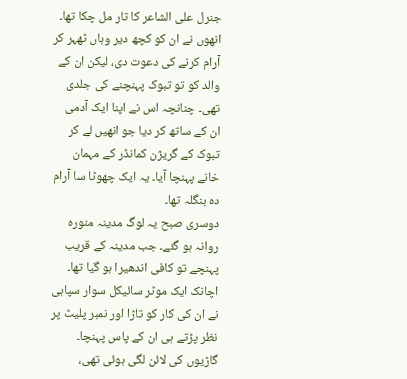جنرل علی الشاعر کا تار مل چکا تھا۔ انھوں نے ان کو کچھ دیر وہاں ٹھہر کر آرام کرنے کی دعوت دی، لیکن ان کے والد کو تو تبوک پہنچنے کی جلدی تھی۔ چنانچہ اس نے اپنا ایک آدمی ان کے ساتھ کر دیا جو انھیں لے کر تبوک کے گریژن کمانڈر کے مہمان خانے پہنچا آیا۔ یہ ایک چھوٹا سا آرام دہ بنگلہ تھا۔
دوسری صبح یہ لوگ مدینہ منورہ روانہ ہو گئے۔ جب مدینہ کے قریب پہنچے تو کافی اندھیرا ہو گیا تھا۔ اچانک ایک موٹر سائیکل سوار سپاہی نے ان کی کار کو تاڑا اور نمبر پلیٹ پر نظر پڑتے ہی ان کے پاس پہنچا۔ گاڑیوں کی لائن لگی ہوئی تھی،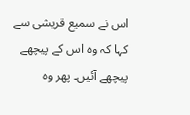اس نے سمیع قریشی سے کہا کہ وہ اس کے پیچھے پیچھے آئیں۔ پھر وہ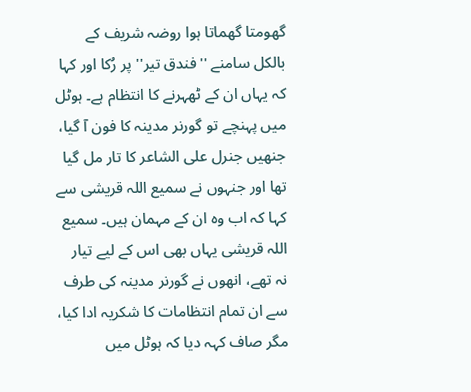گھومتا گھماتا ہوا روضہ شریف کے بالکل سامنے ''فندق تیر'' پر رُکا اور کہا کہ یہاں ان کے ٹھہرنے کا انتظام ہے۔ ہوٹل میں پہنچے تو گورنر مدینہ کا فون آ گیا، جنھیں جنرل علی الشاعر کا تار مل گیا تھا اور جنہوں نے سمیع اللہ قریشی سے کہا کہ اب وہ ان کے مہمان ہیں۔ سمیع اللہ قریشی یہاں بھی اس کے لیے تیار نہ تھے، انھوں نے گورنر مدینہ کی طرف سے ان تمام انتظامات کا شکریہ ادا کیا، مگر صاف کہہ دیا کہ ہوٹل میں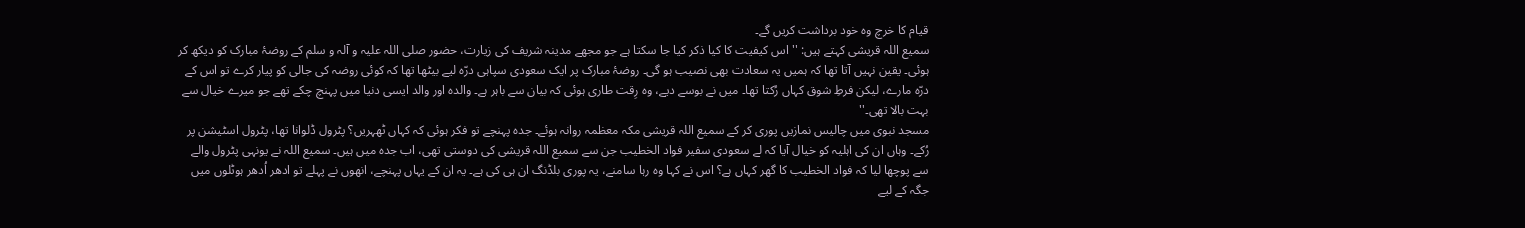قیام کا خرچ وہ خود برداشت کریں گے۔
سمیع اللہ قریشی کہتے ہیں: ''اس کیفیت کا کیا ذکر کیا جا سکتا ہے جو مجھے مدینہ شریف کی زیارت، حضور صلی اللہ علیہ و آلہ و سلم کے روضۂ مبارک کو دیکھ کر ہوئی۔ یقین نہیں آتا تھا کہ ہمیں یہ سعادت بھی نصیب ہو گی۔ روضۂ مبارک پر ایک سعودی سپاہی درّہ لیے بیٹھا تھا کہ کوئی روضہ کی جالی کو پیار کرے تو اس کے درّہ مارے، لیکن فرطِ شوق کہاں رُکتا تھا۔ میں نے بوسے دیے، وہ رِقت طاری ہوئی کہ بیان سے باہر ہے۔ والدہ اور والد ایسی دنیا میں پہنچ چکے تھے جو میرے خیال سے بہت بالا تھی۔''
مسجد نبوی میں چالیس نمازیں پوری کر کے سمیع اللہ قریشی مکہ معظمہ روانہ ہوئے۔ جدہ پہنچے تو فکر ہوئی کہ کہاں ٹھہریں؟ پٹرول ڈلوانا تھا، پٹرول اسٹیشن پر رُکے۔ وہاں ان کی اہلیہ کو خیال آیا کہ لے سعودی سفیر فواد الخطیب جن سے سمیع اللہ قریشی کی دوستی تھی، اب جدہ میں ہیں۔ سمیع اللہ نے یونہی پٹرول والے سے پوچھا لیا کہ فواد الخطیب کا گھر کہاں ہے؟ اس نے کہا وہ رہا سامنے، یہ پوری بلڈنگ ان ہی کی ہے۔ یہ ان کے یہاں پہنچے، انھوں نے پہلے تو ادھر اُدھر ہوٹلوں میں جگہ کے لیے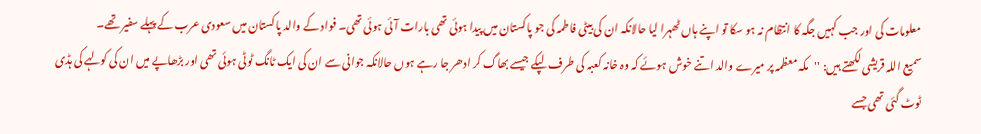معلومات کی اور جب کہیں جگہ کا انتظام نہ ہو سکا تو اپنے ہاں ٹھہرا لیا حالانکہ ان کی بیٹی فاطمہ کی جو پاکستان میں پیدا ہوئی تھی بارات آئی ہوئی تھی۔ فواد کے والد پاکستان میں سعودی عرب کے پہلے سفیر تھے۔
سمیع اللہ قریشی لکھتے ہیں: ''مکہ معظمہ پر میرے والد اتنے خوش ہوئے کہ وہ خانہ کعبہ کی طرف لپکے جیسے بھاگ کر ادھر جا رہے ہوں حالانکہ جوانی سے ان کی ایک ٹانگ ٹوٹی ہوئی تھی اور بڑھاپے میں ان کی کولہے کی ہڈی ٹوٹ گئی تھی جسے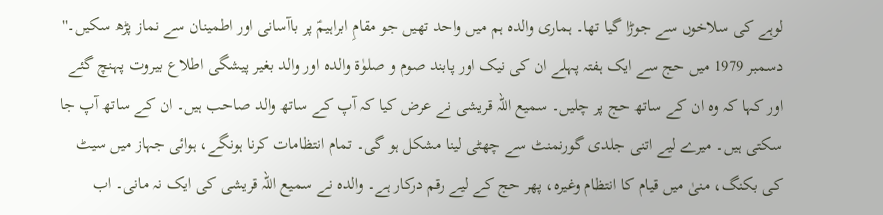لوہے کی سلاخوں سے جوڑا گیا تھا۔ ہماری والدہ ہم میں واحد تھیں جو مقامِ ابراہیمؑ پر باآسانی اور اطمینان سے نماز پڑھ سکیں۔''
دسمبر 1979 میں حج سے ایک ہفتہ پہلے ان کی نیک اور پابند صوم و صلوٰۃ والدہ اور والد بغیر پیشگی اطلاع بیروت پہنچ گئے اور کہا کہ وہ ان کے ساتھ حج پر چلیں۔ سمیع اللہ قریشی نے عرض کیا کہ آپ کے ساتھ والد صاحب ہیں۔ ان کے ساتھ آپ جا سکتی ہیں۔ میرے لیے اتنی جلدی گورنمنٹ سے چھٹی لینا مشکل ہو گی۔ تمام انتظامات کرنا ہونگے، ہوائی جہاز میں سیٹ کی بکنگ، منیٰ میں قیام کا انتظام وغیرہ، پھر حج کے لیے رقم درکار ہے۔ والدہ نے سمیع اللہ قریشی کی ایک نہ مانی۔ اب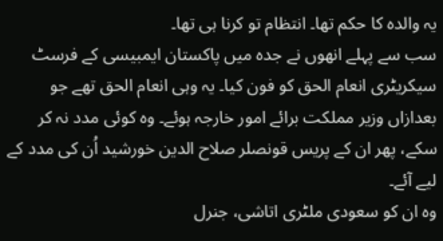یہ والدہ کا حکم تھا۔ انتظام تو کرنا ہی تھا۔
سب سے پہلے انھوں نے جدہ میں پاکستان ایمبیسی کے فرسٹ سیکریٹری انعام الحق کو فون کیا۔ یہ وہی انعام الحق تھے جو بعدازاں وزیر مملکت برائے امور خارجہ ہوئے۔ وہ کوئی مدد نہ کر سکے، پھر ان کے پریس قونصلر صلاح الدین خورشید اُن کی مدد کے لیے آئے۔
وہ ان کو سعودی ملٹری اتاشی، جنرل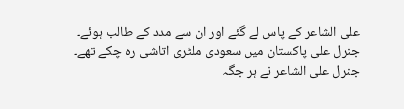علی الشاعر کے پاس لے گئے اور ان سے مدد کے طالب ہوئے۔ جنرل علی پاکستان میں سعودی ملٹری اتاشی رہ چکے تھے۔ جنرل علی الشاعر نے ہر جگہ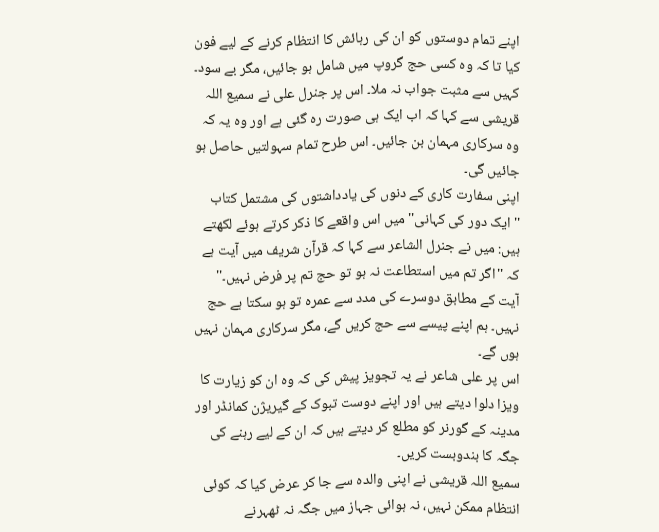اپنے تمام دوستوں کو ان کی رہائش کا انتظام کرنے کے لیے فون کیا تا کہ وہ کسی حج گروپ میں شامل ہو جائیں، مگر بے سود۔ کہیں سے مثبت جواب نہ ملا۔ اس پر جنرل علی نے سمیع اللہ قریشی سے کہا کہ اب ایک ہی صورت رہ گئی ہے اور وہ یہ کہ وہ سرکاری مہمان بن جائیں۔ اس طرح تمام سہولتیں حاصل ہو جائیں گی۔
اپنی سفارت کاری کے دنوں کی یادداشتوں کی مشتمل کتاب ''ایک دور کی کہانی'' میں اس واقعے کا ذکر کرتے ہوئے لکھتے ہیں: میں نے جنرل الشاعر سے کہا کہ قرآن شریف میں آیت ہے کہ ''اگر تم میں استطاعت نہ ہو تو حج تم پر فرض نہیں۔'' آیت کے مطابق دوسرے کی مدد سے عمرہ تو ہو سکتا ہے حج نہیں۔ ہم اپنے پیسے سے حج کریں گے، مگر سرکاری مہمان نہیں ہوں گے۔
اس پر علی شاعر نے یہ تجویز پیش کی کہ وہ ان کو زیارت کا ویزا دلوا دیتے ہیں اور اپنے دوست تبوک کے گیریژن کمانڈر اور مدینہ کے گورنر کو مطلع کر دیتے ہیں کہ ان کے لیے رہنے کی جگہ کا بندوبست کریں۔
سمیع اللہ قریشی نے اپنی والدہ سے جا کر عرض کیا کہ کوئی انتظام ممکن نہیں، نہ ہوائی جہاز میں جگہ نہ ٹھہرنے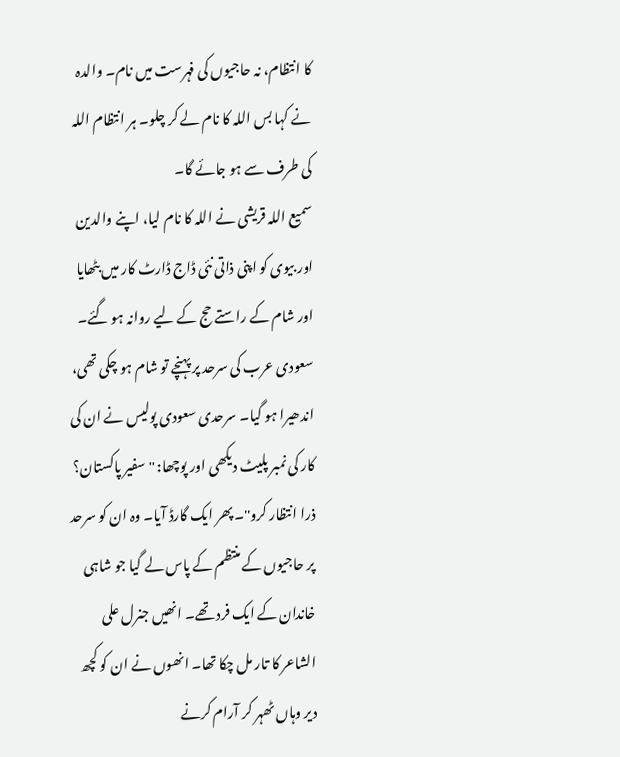کا انتظام، نہ حاجیوں کی فہرست میں نام۔ والدہ نے کہا بس اللہ کا نام لے کر چلو۔ ہر انتظام اللہ کی طرف سے ہو جائے گا۔
سمیع اللہ قریشی نے اللہ کا نام لیا، اپنے والدین اور بیوی کو اپنی ذاتی نئی ڈاج ڈارٹ کار میں بٹھایا اور شام کے راستے حج کے لیے روانہ ہو گئے۔ سعودی عرب کی سرحد پر پہنچے تو شام ہو چکی تھی، اندھیرا ہو گیا۔ سرحدی سعودی پولیس نے ان کی کار کی نمبر پلیٹ دیکھی اور پوچھا: ''سفیر پاکستان؟ ذرا انتظار کرو''۔ پھر ایک گارڈ آیا۔ وہ ان کو سرحد پر حاجیوں کے منتظم کے پاس لے گیا جو شاہی خاندان کے ایک فرد تھے۔ انھیں جنرل علی الشاعر کا تار مل چکا تھا۔ انھوں نے ان کو کچھ دیر وہاں ٹھہر کر آرام کرنے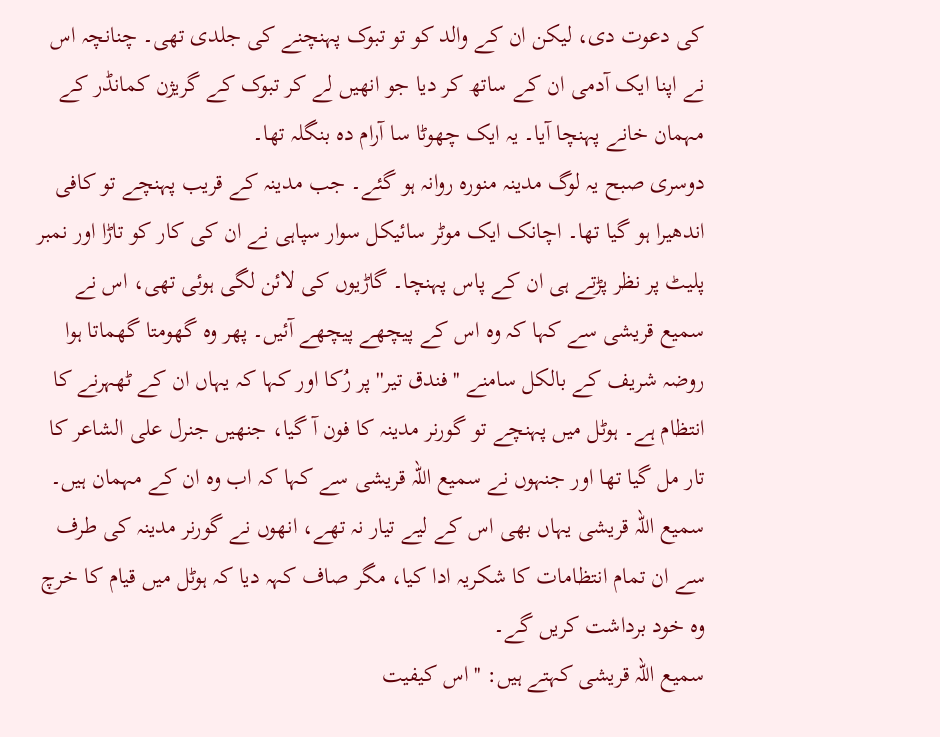کی دعوت دی، لیکن ان کے والد کو تو تبوک پہنچنے کی جلدی تھی۔ چنانچہ اس نے اپنا ایک آدمی ان کے ساتھ کر دیا جو انھیں لے کر تبوک کے گریژن کمانڈر کے مہمان خانے پہنچا آیا۔ یہ ایک چھوٹا سا آرام دہ بنگلہ تھا۔
دوسری صبح یہ لوگ مدینہ منورہ روانہ ہو گئے۔ جب مدینہ کے قریب پہنچے تو کافی اندھیرا ہو گیا تھا۔ اچانک ایک موٹر سائیکل سوار سپاہی نے ان کی کار کو تاڑا اور نمبر پلیٹ پر نظر پڑتے ہی ان کے پاس پہنچا۔ گاڑیوں کی لائن لگی ہوئی تھی، اس نے سمیع قریشی سے کہا کہ وہ اس کے پیچھے پیچھے آئیں۔ پھر وہ گھومتا گھماتا ہوا روضہ شریف کے بالکل سامنے ''فندق تیر'' پر رُکا اور کہا کہ یہاں ان کے ٹھہرنے کا انتظام ہے۔ ہوٹل میں پہنچے تو گورنر مدینہ کا فون آ گیا، جنھیں جنرل علی الشاعر کا تار مل گیا تھا اور جنہوں نے سمیع اللہ قریشی سے کہا کہ اب وہ ان کے مہمان ہیں۔ سمیع اللہ قریشی یہاں بھی اس کے لیے تیار نہ تھے، انھوں نے گورنر مدینہ کی طرف سے ان تمام انتظامات کا شکریہ ادا کیا، مگر صاف کہہ دیا کہ ہوٹل میں قیام کا خرچ وہ خود برداشت کریں گے۔
سمیع اللہ قریشی کہتے ہیں: ''اس کیفیت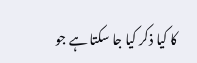کا کیا ذکر کیا جا سکتا ہے جو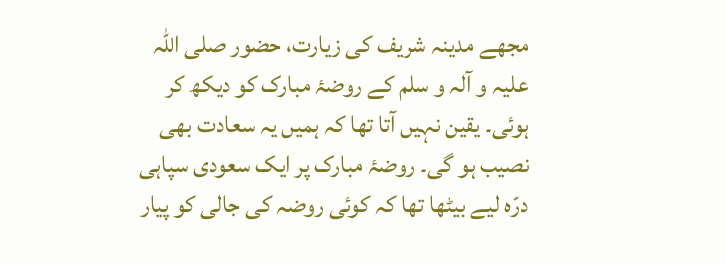مجھے مدینہ شریف کی زیارت، حضور صلی اللہ علیہ و آلہ و سلم کے روضۂ مبارک کو دیکھ کر ہوئی۔ یقین نہیں آتا تھا کہ ہمیں یہ سعادت بھی نصیب ہو گی۔ روضۂ مبارک پر ایک سعودی سپاہی درّہ لیے بیٹھا تھا کہ کوئی روضہ کی جالی کو پیار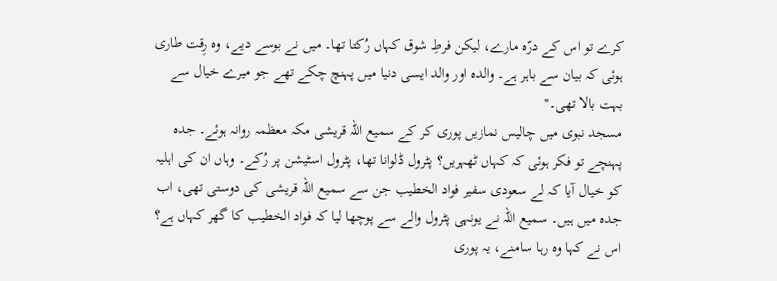کرے تو اس کے درّہ مارے، لیکن فرطِ شوق کہاں رُکتا تھا۔ میں نے بوسے دیے، وہ رِقت طاری ہوئی کہ بیان سے باہر ہے۔ والدہ اور والد ایسی دنیا میں پہنچ چکے تھے جو میرے خیال سے بہت بالا تھی۔''
مسجد نبوی میں چالیس نمازیں پوری کر کے سمیع اللہ قریشی مکہ معظمہ روانہ ہوئے۔ جدہ پہنچے تو فکر ہوئی کہ کہاں ٹھہریں؟ پٹرول ڈلوانا تھا، پٹرول اسٹیشن پر رُکے۔ وہاں ان کی اہلیہ کو خیال آیا کہ لے سعودی سفیر فواد الخطیب جن سے سمیع اللہ قریشی کی دوستی تھی، اب جدہ میں ہیں۔ سمیع اللہ نے یونہی پٹرول والے سے پوچھا لیا کہ فواد الخطیب کا گھر کہاں ہے؟ اس نے کہا وہ رہا سامنے، یہ پوری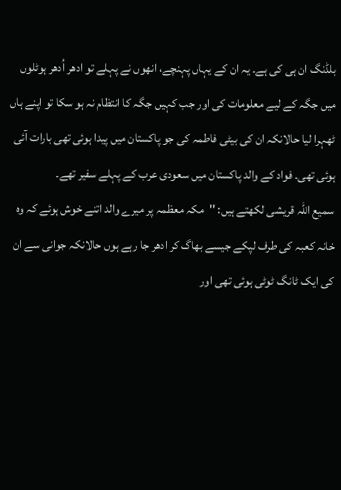بلڈنگ ان ہی کی ہے۔ یہ ان کے یہاں پہنچے، انھوں نے پہلے تو ادھر اُدھر ہوٹلوں میں جگہ کے لیے معلومات کی اور جب کہیں جگہ کا انتظام نہ ہو سکا تو اپنے ہاں ٹھہرا لیا حالانکہ ان کی بیٹی فاطمہ کی جو پاکستان میں پیدا ہوئی تھی بارات آئی ہوئی تھی۔ فواد کے والد پاکستان میں سعودی عرب کے پہلے سفیر تھے۔
سمیع اللہ قریشی لکھتے ہیں: ''مکہ معظمہ پر میرے والد اتنے خوش ہوئے کہ وہ خانہ کعبہ کی طرف لپکے جیسے بھاگ کر ادھر جا رہے ہوں حالانکہ جوانی سے ان کی ایک ٹانگ ٹوٹی ہوئی تھی اور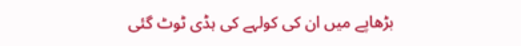بڑھاپے میں ان کی کولہے کی ہڈی ٹوٹ گئی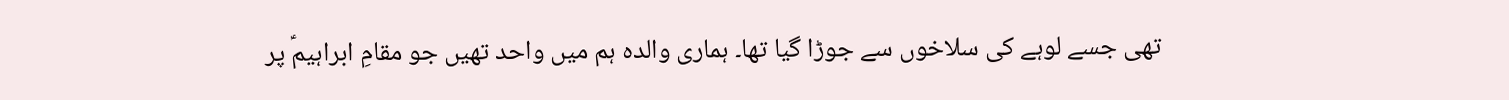تھی جسے لوہے کی سلاخوں سے جوڑا گیا تھا۔ ہماری والدہ ہم میں واحد تھیں جو مقامِ ابراہیمؑ پر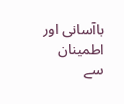باآسانی اور اطمینان سے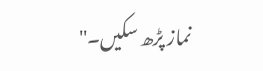نماز پڑھ سکیں۔''